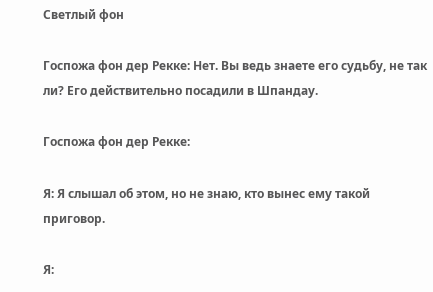Светлый фон

Госпожа фон дер Рекке: Нет. Вы ведь знаете его судьбу, не так ли? Его действительно посадили в Шпандау.

Госпожа фон дер Рекке:

Я: Я слышал об этом, но не знаю, кто вынес ему такой приговор.

Я: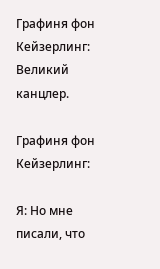Графиня фон Кейзерлинг: Великий канцлер.

Графиня фон Кейзерлинг:

Я: Но мне писали, что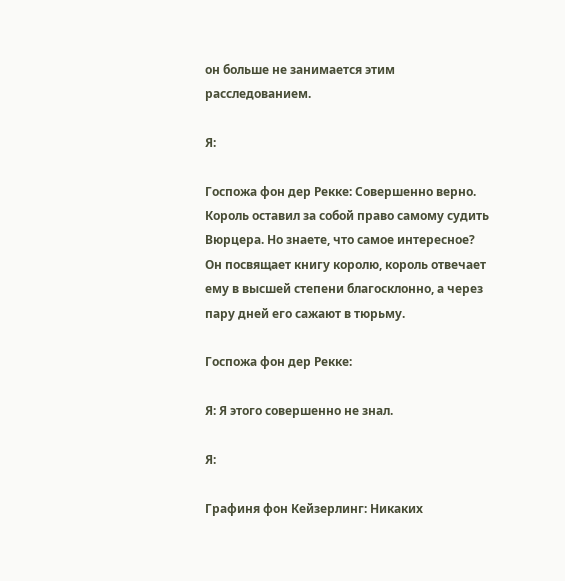он больше не занимается этим расследованием.

Я:

Госпожа фон дер Рекке: Совершенно верно. Король оставил за собой право самому судить Вюрцера. Но знаете, что самое интересное? Он посвящает книгу королю, король отвечает ему в высшей степени благосклонно, а через пару дней его сажают в тюрьму.

Госпожа фон дер Рекке:

Я: Я этого совершенно не знал.

Я:

Графиня фон Кейзерлинг: Никаких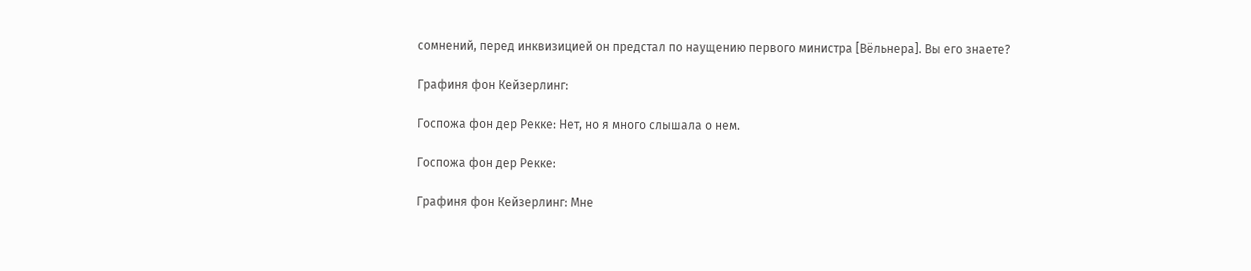сомнений, перед инквизицией он предстал по наущению первого министра [Вёльнера]. Вы его знаете?

Графиня фон Кейзерлинг:

Госпожа фон дер Рекке: Нет, но я много слышала о нем.

Госпожа фон дер Рекке:

Графиня фон Кейзерлинг: Мне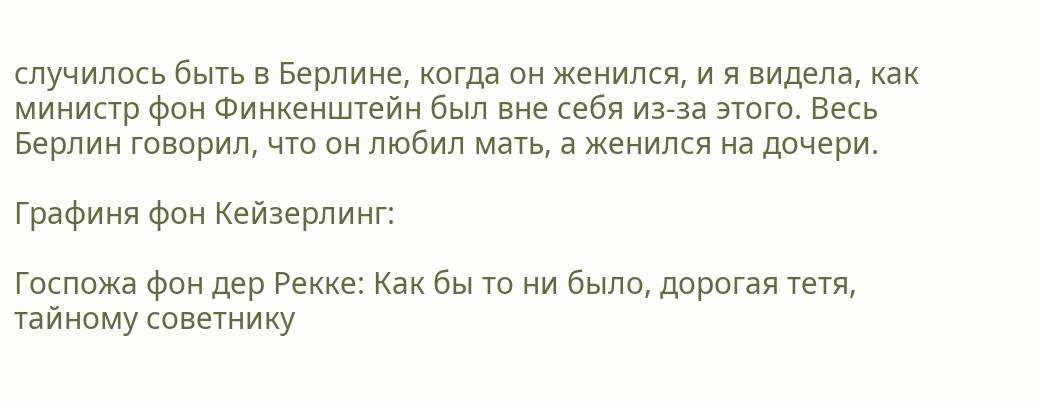случилось быть в Берлине, когда он женился, и я видела, как министр фон Финкенштейн был вне себя из-за этого. Весь Берлин говорил, что он любил мать, а женился на дочери.

Графиня фон Кейзерлинг:

Госпожа фон дер Рекке: Как бы то ни было, дорогая тетя, тайному советнику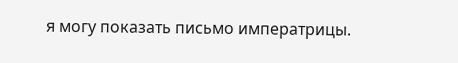я могу показать письмо императрицы.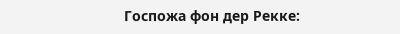Госпожа фон дер Рекке: